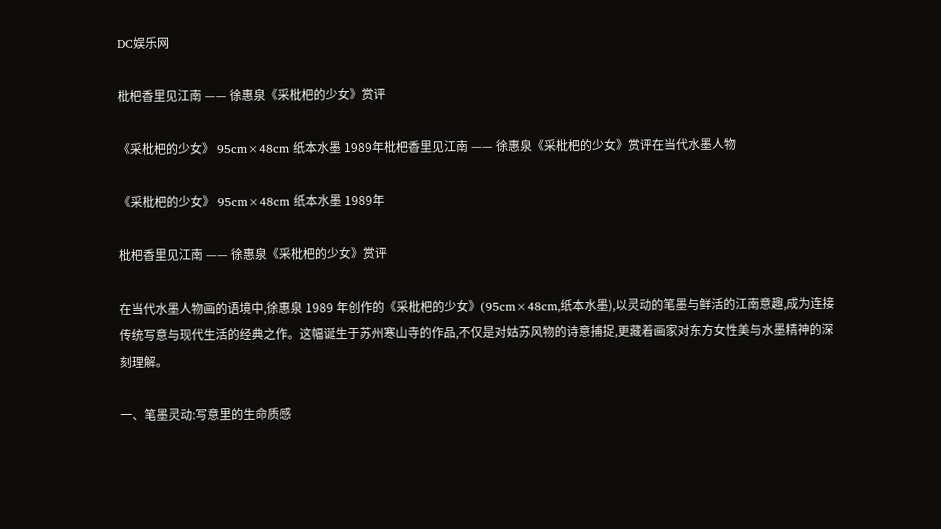DC娱乐网

枇杷香里见江南 —— 徐惠泉《采枇杷的少女》赏评

《采枇杷的少女》 95cm×48cm 纸本水墨 1989年枇杷香里见江南 —— 徐惠泉《采枇杷的少女》赏评在当代水墨人物

《采枇杷的少女》 95cm×48cm 纸本水墨 1989年

枇杷香里见江南 —— 徐惠泉《采枇杷的少女》赏评

在当代水墨人物画的语境中,徐惠泉 1989 年创作的《采枇杷的少女》(95cm×48cm,纸本水墨),以灵动的笔墨与鲜活的江南意趣,成为连接传统写意与现代生活的经典之作。这幅诞生于苏州寒山寺的作品,不仅是对姑苏风物的诗意捕捉,更藏着画家对东方女性美与水墨精神的深刻理解。

一、笔墨灵动:写意里的生命质感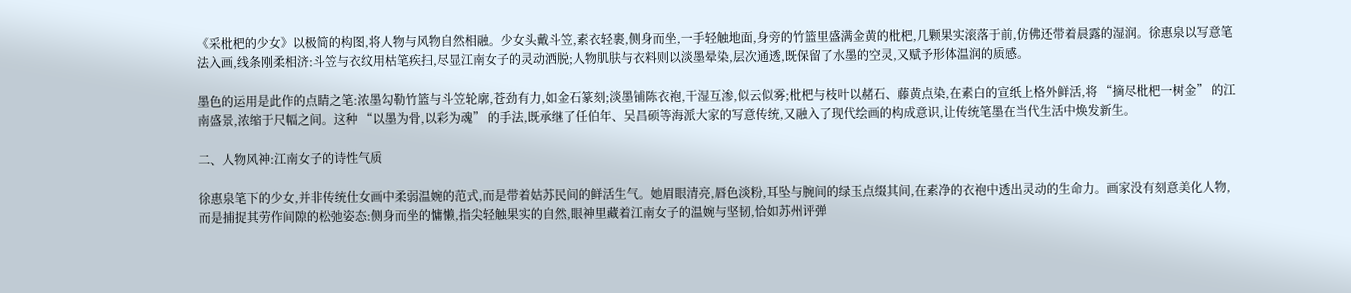《采枇杷的少女》以极简的构图,将人物与风物自然相融。少女头戴斗笠,素衣轻裹,侧身而坐,一手轻触地面,身旁的竹篮里盛满金黄的枇杷,几颗果实滚落于前,仿佛还带着晨露的湿润。徐惠泉以写意笔法入画,线条刚柔相济:斗笠与衣纹用枯笔疾扫,尽显江南女子的灵动洒脱;人物肌肤与衣料则以淡墨晕染,层次通透,既保留了水墨的空灵,又赋予形体温润的质感。

墨色的运用是此作的点睛之笔:浓墨勾勒竹篮与斗笠轮廓,苍劲有力,如金石篆刻;淡墨铺陈衣袍,干湿互渗,似云似雾;枇杷与枝叶以赭石、藤黄点染,在素白的宣纸上格外鲜活,将 “摘尽枇杷一树金” 的江南盛景,浓缩于尺幅之间。这种 “以墨为骨,以彩为魂” 的手法,既承继了任伯年、吴昌硕等海派大家的写意传统,又融入了现代绘画的构成意识,让传统笔墨在当代生活中焕发新生。

二、人物风神:江南女子的诗性气质

徐惠泉笔下的少女,并非传统仕女画中柔弱温婉的范式,而是带着姑苏民间的鲜活生气。她眉眼清亮,唇色淡粉,耳坠与腕间的绿玉点缀其间,在素净的衣袍中透出灵动的生命力。画家没有刻意美化人物,而是捕捉其劳作间隙的松弛姿态:侧身而坐的慵懒,指尖轻触果实的自然,眼神里藏着江南女子的温婉与坚韧,恰如苏州评弹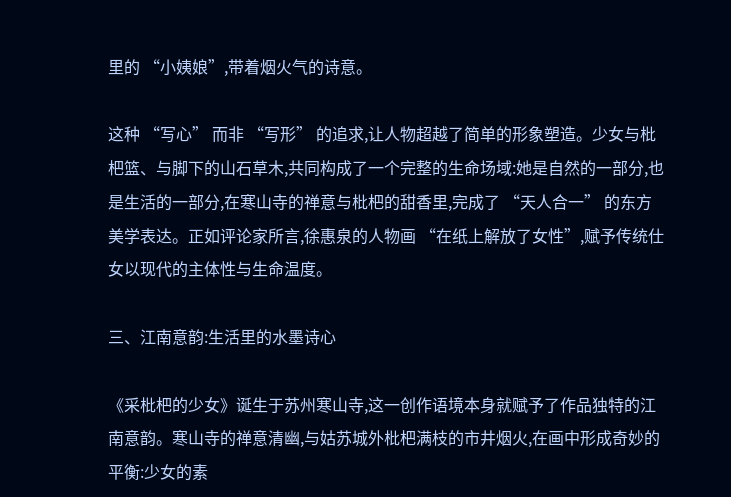里的 “小姨娘”,带着烟火气的诗意。

这种 “写心” 而非 “写形” 的追求,让人物超越了简单的形象塑造。少女与枇杷篮、与脚下的山石草木,共同构成了一个完整的生命场域:她是自然的一部分,也是生活的一部分,在寒山寺的禅意与枇杷的甜香里,完成了 “天人合一” 的东方美学表达。正如评论家所言,徐惠泉的人物画 “在纸上解放了女性”,赋予传统仕女以现代的主体性与生命温度。

三、江南意韵:生活里的水墨诗心

《采枇杷的少女》诞生于苏州寒山寺,这一创作语境本身就赋予了作品独特的江南意韵。寒山寺的禅意清幽,与姑苏城外枇杷满枝的市井烟火,在画中形成奇妙的平衡:少女的素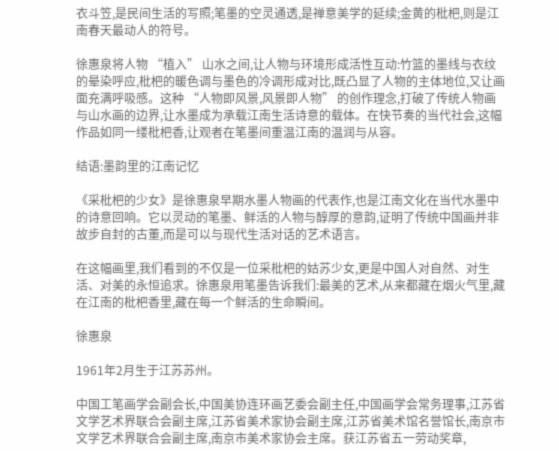衣斗笠,是民间生活的写照;笔墨的空灵通透,是禅意美学的延续;金黄的枇杷,则是江南春天最动人的符号。

徐惠泉将人物 “植入” 山水之间,让人物与环境形成活性互动:竹篮的墨线与衣纹的晕染呼应,枇杷的暖色调与墨色的冷调形成对比,既凸显了人物的主体地位,又让画面充满呼吸感。这种 “人物即风景,风景即人物” 的创作理念,打破了传统人物画与山水画的边界,让水墨成为承载江南生活诗意的载体。在快节奏的当代社会,这幅作品如同一缕枇杷香,让观者在笔墨间重温江南的温润与从容。

结语:墨韵里的江南记忆

《采枇杷的少女》是徐惠泉早期水墨人物画的代表作,也是江南文化在当代水墨中的诗意回响。它以灵动的笔墨、鲜活的人物与醇厚的意韵,证明了传统中国画并非故步自封的古董,而是可以与现代生活对话的艺术语言。

在这幅画里,我们看到的不仅是一位采枇杷的姑苏少女,更是中国人对自然、对生活、对美的永恒追求。徐惠泉用笔墨告诉我们:最美的艺术,从来都藏在烟火气里,藏在江南的枇杷香里,藏在每一个鲜活的生命瞬间。

徐惠泉

1961年2月生于江苏苏州。

中国工笔画学会副会长,中国美协连环画艺委会副主任,中国画学会常务理事,江苏省文学艺术界联合会副主席,江苏省美术家协会副主席,江苏省美术馆名誉馆长,南京市文学艺术界联合会副主席,南京市美术家协会主席。获江苏省五一劳动奖章,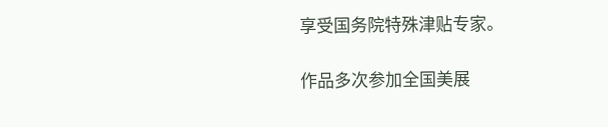享受国务院特殊津贴专家。

作品多次参加全国美展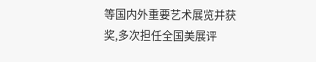等国内外重要艺术展览并获奖,多次担任全国美展评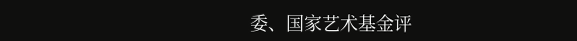委、国家艺术基金评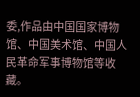委,作品由中国国家博物馆、中国美术馆、中国人民革命军事博物馆等收藏。